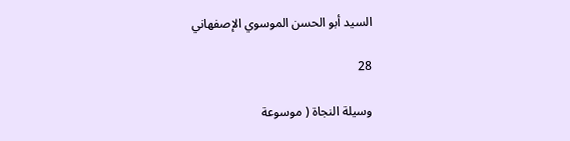السيد أبو الحسن الموسوي الإصفهاني

28

وسيلة النجاة ( موسوعة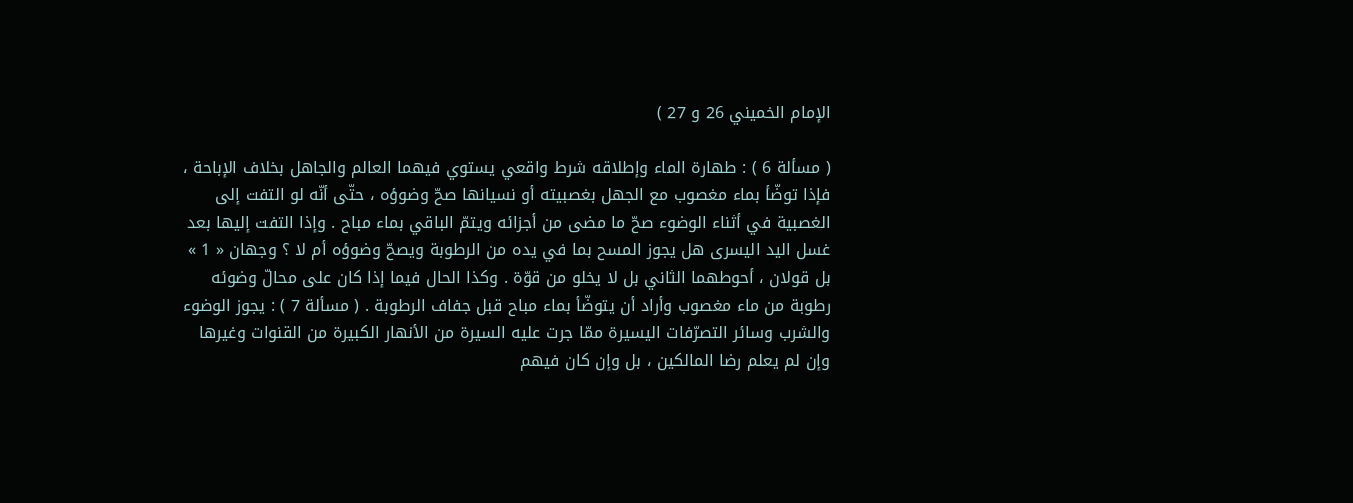الإمام الخميني 26 و 27 )

( مسألة 6 ) : طهارة الماء وإطلاقه شرط واقعي يستوي فيهما العالم والجاهل بخلاف الإباحة ، فإذا توضّأ بماء مغصوب مع الجهل بغصبيته أو نسيانها صحّ وضوؤه ، حتّى أنّه لو التفت إلى الغصبية في أثناء الوضوء صحّ ما مضى من أجزائه ويتمّ الباقي بماء مباح . وإذا التفت إليها بعد غسل اليد اليسرى هل يجوز المسح بما في يده من الرطوبة ويصحّ وضوؤه أم لا ؟ وجهان « 1 » بل قولان ، أحوطهما الثاني بل لا يخلو من قوّة . وكذا الحال فيما إذا كان على محالّ وضوئه رطوبة من ماء مغصوب وأراد أن يتوضّأ بماء مباح قبل جفاف الرطوبة . ( مسألة 7 ) : يجوز الوضوء والشرب وسائر التصرّفات اليسيرة ممّا جرت عليه السيرة من الأنهار الكبيرة من القنوات وغيرها وإن لم يعلم رضا المالكين ، بل وإن كان فيهم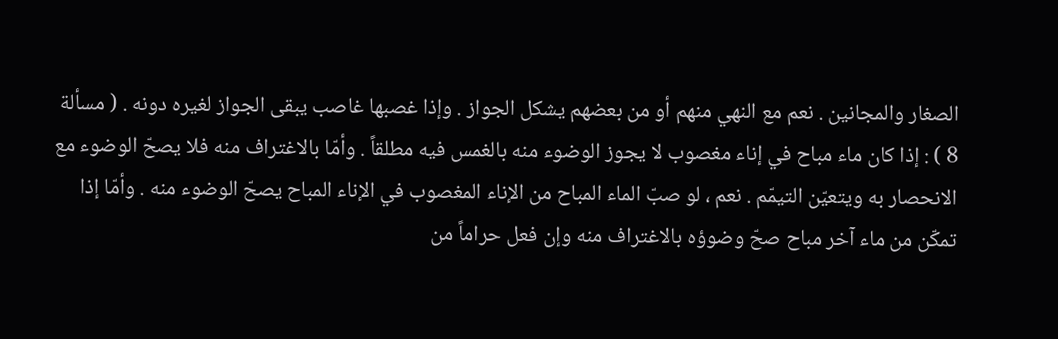الصغار والمجانين . نعم مع النهي منهم أو من بعضهم يشكل الجواز . وإذا غصبها غاصب يبقى الجواز لغيره دونه . ( مسألة 8 ) : إذا كان ماء مباح في إناء مغصوب لا يجوز الوضوء منه بالغمس فيه مطلقاً . وأمّا بالاغتراف منه فلا يصحّ الوضوء مع الانحصار به ويتعيّن التيمّم . نعم ، لو صبّ الماء المباح من الإناء المغصوب في الإناء المباح يصحّ الوضوء منه . وأمّا إذا تمكّن من ماء آخر مباح صحّ وضوؤه بالاغتراف منه وإن فعل حراماً من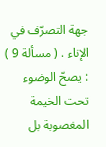جهة التصرّف في الإناء . ( مسألة 9 ) : يصحّ الوضوء تحت الخيمة المغصوبة بل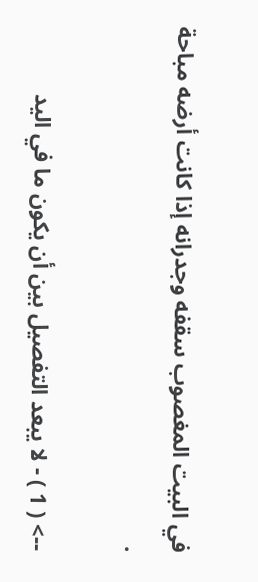في البيت المغصوب سقفه وجدرانه إذا كانت أرضه مباحة .

--> ( 1 ) - لا يبعد التفصيل بين أن يكون ما في اليد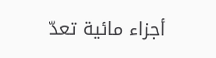أجزاء مائية تعدّ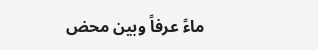ماءً عرفاً وبين محض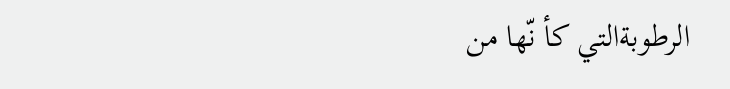الرطوبةالتي كأ نّها من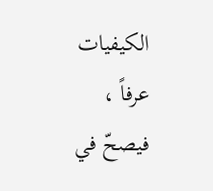الكيفيات عرفاً ، فيصحّ في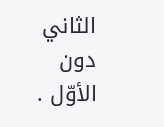الثاني دون الأوّل .